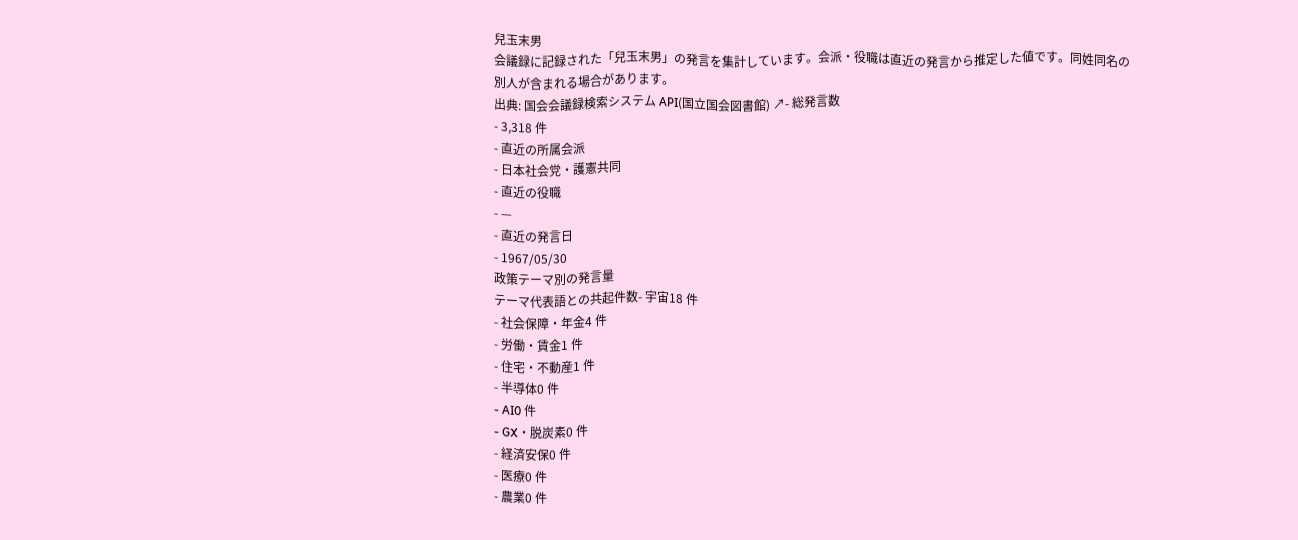兒玉末男
会議録に記録された「兒玉末男」の発言を集計しています。会派・役職は直近の発言から推定した値です。同姓同名の別人が含まれる場合があります。
出典: 国会会議録検索システム API(国立国会図書館) ↗- 総発言数
- 3,318 件
- 直近の所属会派
- 日本社会党・護憲共同
- 直近の役職
- —
- 直近の発言日
- 1967/05/30
政策テーマ別の発言量
テーマ代表語との共起件数- 宇宙18 件
- 社会保障・年金4 件
- 労働・賃金1 件
- 住宅・不動産1 件
- 半導体0 件
- AI0 件
- GX・脱炭素0 件
- 経済安保0 件
- 医療0 件
- 農業0 件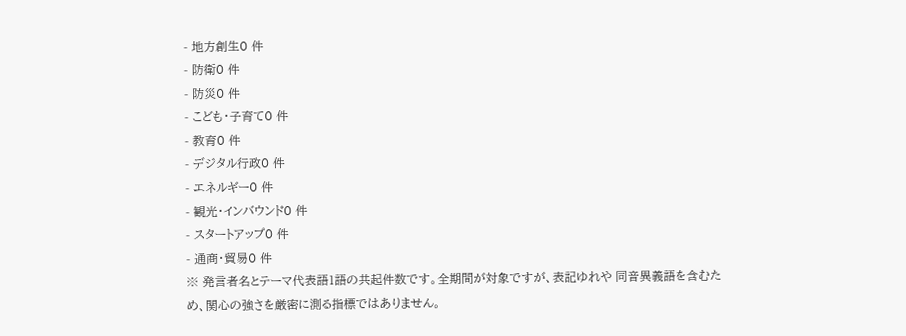- 地方創生0 件
- 防衛0 件
- 防災0 件
- こども・子育て0 件
- 教育0 件
- デジタル行政0 件
- エネルギー0 件
- 観光・インバウンド0 件
- スタートアップ0 件
- 通商・貿易0 件
※ 発言者名とテーマ代表語1語の共起件数です。全期間が対象ですが、表記ゆれや 同音異義語を含むため、関心の強さを厳密に測る指標ではありません。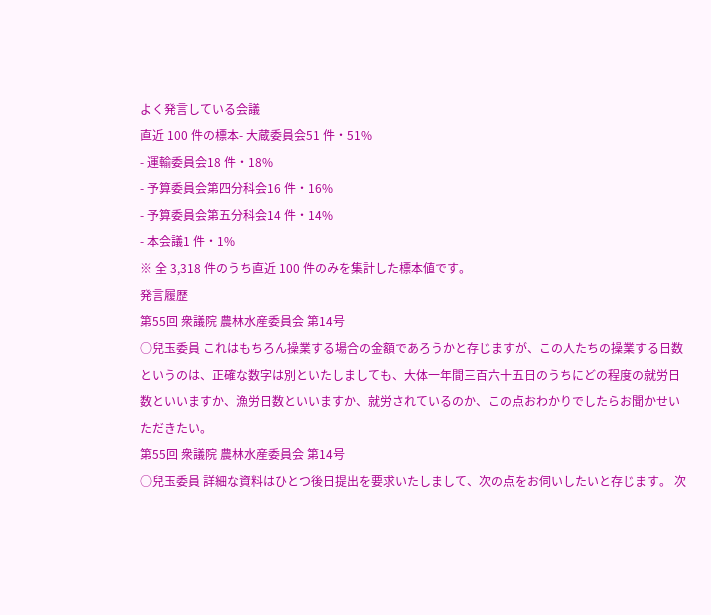よく発言している会議
直近 100 件の標本- 大蔵委員会51 件・51%
- 運輸委員会18 件・18%
- 予算委員会第四分科会16 件・16%
- 予算委員会第五分科会14 件・14%
- 本会議1 件・1%
※ 全 3,318 件のうち直近 100 件のみを集計した標本値です。
発言履歴
第55回 衆議院 農林水産委員会 第14号
○兒玉委員 これはもちろん操業する場合の金額であろうかと存じますが、この人たちの操業する日数というのは、正確な数字は別といたしましても、大体一年間三百六十五日のうちにどの程度の就労日数といいますか、漁労日数といいますか、就労されているのか、この点おわかりでしたらお聞かせいただきたい。
第55回 衆議院 農林水産委員会 第14号
○兒玉委員 詳細な資料はひとつ後日提出を要求いたしまして、次の点をお伺いしたいと存じます。 次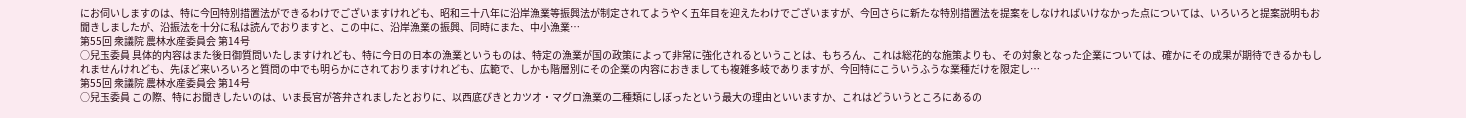にお伺いしますのは、特に今回特別措置法ができるわけでございますけれども、昭和三十八年に沿岸漁業等振興法が制定されてようやく五年目を迎えたわけでございますが、今回さらに新たな特別措置法を提案をしなければいけなかった点については、いろいろと提案説明もお聞きしましたが、沿振法を十分に私は読んでおりますと、この中に、沿岸漁業の振興、同時にまた、中小漁業…
第55回 衆議院 農林水産委員会 第14号
○兒玉委員 具体的内容はまた後日御質問いたしますけれども、特に今日の日本の漁業というものは、特定の漁業が国の政策によって非常に強化されるということは、もちろん、これは総花的な施策よりも、その対象となった企業については、確かにその成果が期待できるかもしれませんけれども、先ほど来いろいろと質問の中でも明らかにされておりますけれども、広範で、しかも階層別にその企業の内容におきましても複雑多岐でありますが、今回特にこういうふうな業種だけを限定し…
第55回 衆議院 農林水産委員会 第14号
○兒玉委員 この際、特にお聞きしたいのは、いま長官が答弁されましたとおりに、以西底びきとカツオ・マグロ漁業の二種類にしぼったという最大の理由といいますか、これはどういうところにあるの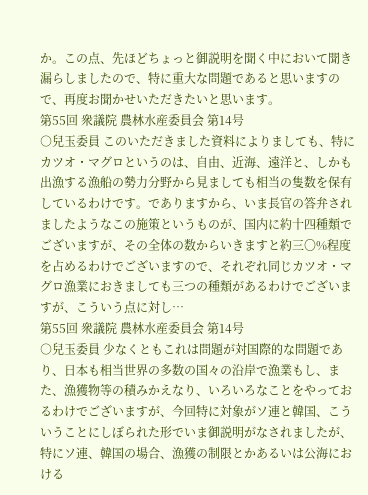か。この点、先ほどちょっと御説明を聞く中において聞き漏らしましたので、特に重大な問題であると思いますので、再度お聞かせいただきたいと思います。
第55回 衆議院 農林水産委員会 第14号
○兒玉委員 このいただきました資料によりましても、特にカツオ・マグロというのは、自由、近海、遠洋と、しかも出漁する漁船の勢力分野から見ましても相当の隻数を保有しているわけです。でありますから、いま長官の答弁されましたようなこの施策というものが、国内に約十四種類でございますが、その全体の数からいきますと約三〇%程度を占めるわけでございますので、それぞれ同じカツオ・マグロ漁業におきましても三つの種類があるわけでございますが、こういう点に対し…
第55回 衆議院 農林水産委員会 第14号
○兒玉委員 少なくともこれは問題が対国際的な問題であり、日本も相当世界の多数の国々の沿岸で漁業もし、また、漁獲物等の積みかえなり、いろいろなことをやっておるわけでございますが、今回特に対象がソ連と韓国、こういうことにしぼられた形でいま御説明がなされましたが、特にソ連、韓国の場合、漁獲の制限とかあるいは公海における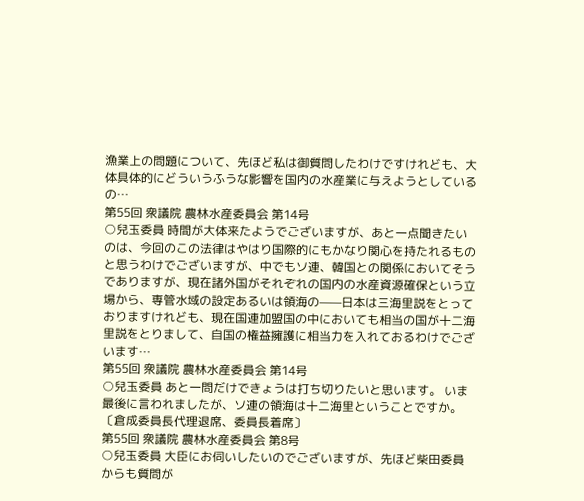漁業上の問題について、先ほど私は御質問したわけですけれども、大体具体的にどういうふうな影響を国内の水産業に与えようとしているの…
第55回 衆議院 農林水産委員会 第14号
○兒玉委員 時間が大体来たようでございますが、あと一点聞きたいのは、今回のこの法律はやはり国際的にもかなり関心を持たれるものと思うわけでございますが、中でもソ連、韓国との関係においてそうでありますが、現在諸外国がそれぞれの国内の水産資源確保という立場から、専管水域の設定あるいは領海の——日本は三海里説をとっておりますけれども、現在国連加盟国の中においても相当の国が十二海里説をとりまして、自国の権益擁護に相当力を入れておるわけでございます…
第55回 衆議院 農林水産委員会 第14号
○兒玉委員 あと一問だけできょうは打ち切りたいと思います。 いま最後に言われましたが、ソ連の領海は十二海里ということですか。 〔倉成委員長代理退席、委員長着席〕
第55回 衆議院 農林水産委員会 第8号
○兒玉委員 大臣にお伺いしたいのでございますが、先ほど柴田委員からも質問が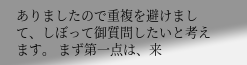ありましたので重複を避けまして、しぼって御質問したいと考えます。 まず第一点は、来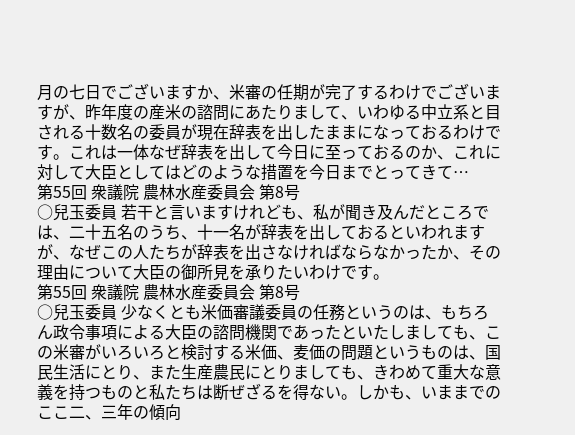月の七日でございますか、米審の任期が完了するわけでございますが、昨年度の産米の諮問にあたりまして、いわゆる中立系と目される十数名の委員が現在辞表を出したままになっておるわけです。これは一体なぜ辞表を出して今日に至っておるのか、これに対して大臣としてはどのような措置を今日までとってきて…
第55回 衆議院 農林水産委員会 第8号
○兒玉委員 若干と言いますけれども、私が聞き及んだところでは、二十五名のうち、十一名が辞表を出しておるといわれますが、なぜこの人たちが辞表を出さなければならなかったか、その理由について大臣の御所見を承りたいわけです。
第55回 衆議院 農林水産委員会 第8号
○兒玉委員 少なくとも米価審議委員の任務というのは、もちろん政令事項による大臣の諮問機関であったといたしましても、この米審がいろいろと検討する米価、麦価の問題というものは、国民生活にとり、また生産農民にとりましても、きわめて重大な意義を持つものと私たちは断ぜざるを得ない。しかも、いままでのここ二、三年の傾向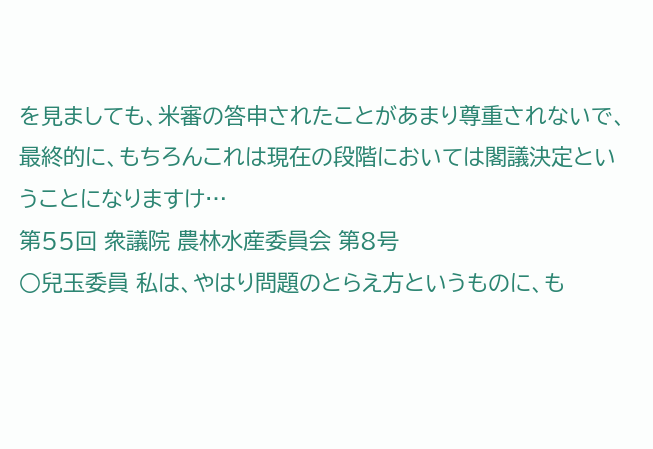を見ましても、米審の答申されたことがあまり尊重されないで、最終的に、もちろんこれは現在の段階においては閣議決定ということになりますけ…
第55回 衆議院 農林水産委員会 第8号
○兒玉委員 私は、やはり問題のとらえ方というものに、も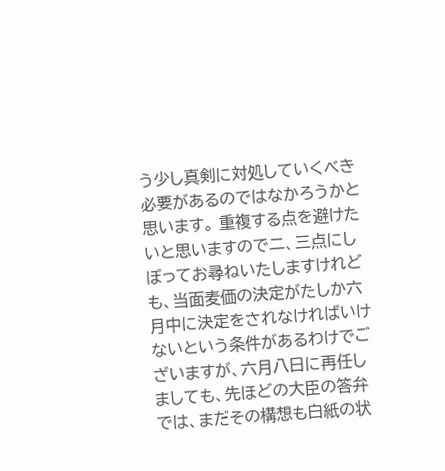う少し真剣に対処していくべき必要があるのではなかろうかと思います。 重複する点を避けたいと思いますので二、三点にしぼってお尋ねいたしますけれども、当面麦価の決定がたしか六月中に決定をされなければいけないという条件があるわけでございますが、六月八日に再任しましても、先ほどの大臣の答弁では、まだその構想も白紙の状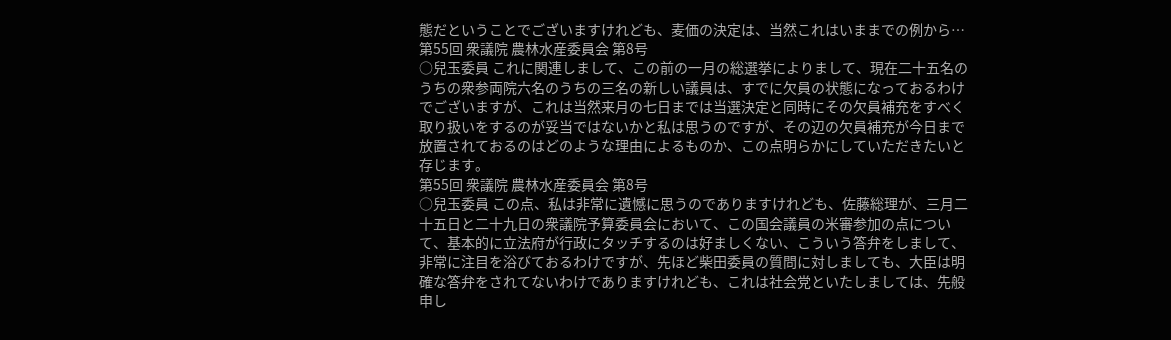態だということでございますけれども、麦価の決定は、当然これはいままでの例から…
第55回 衆議院 農林水産委員会 第8号
○兒玉委員 これに関連しまして、この前の一月の総選挙によりまして、現在二十五名のうちの衆参両院六名のうちの三名の新しい議員は、すでに欠員の状態になっておるわけでございますが、これは当然来月の七日までは当選決定と同時にその欠員補充をすべく取り扱いをするのが妥当ではないかと私は思うのですが、その辺の欠員補充が今日まで放置されておるのはどのような理由によるものか、この点明らかにしていただきたいと存じます。
第55回 衆議院 農林水産委員会 第8号
○兒玉委員 この点、私は非常に遺憾に思うのでありますけれども、佐藤総理が、三月二十五日と二十九日の衆議院予算委員会において、この国会議員の米審参加の点について、基本的に立法府が行政にタッチするのは好ましくない、こういう答弁をしまして、非常に注目を浴びておるわけですが、先ほど柴田委員の質問に対しましても、大臣は明確な答弁をされてないわけでありますけれども、これは社会党といたしましては、先般申し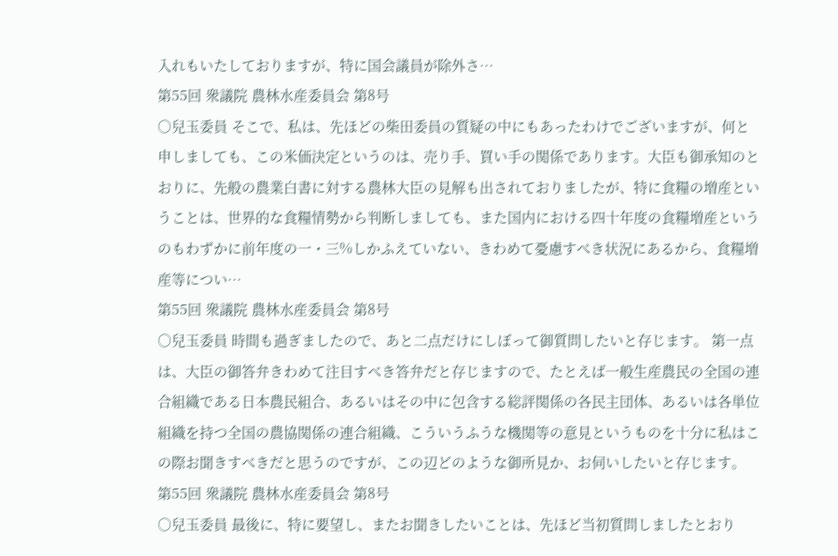入れもいたしておりますが、特に国会議員が除外さ…
第55回 衆議院 農林水産委員会 第8号
○兒玉委員 そこで、私は、先ほどの柴田委員の質疑の中にもあったわけでございますが、何と申しましても、この米価決定というのは、売り手、買い手の関係であります。大臣も御承知のとおりに、先般の農業白書に対する農林大臣の見解も出されておりましたが、特に食糧の増産ということは、世界的な食糧情勢から判断しましても、また国内における四十年度の食糧増産というのもわずかに前年度の一・三%しかふえていない、きわめて憂慮すべき状況にあるから、食糧増産等につい…
第55回 衆議院 農林水産委員会 第8号
○兒玉委員 時間も過ぎましたので、あと二点だけにしぼって御質問したいと存じます。 第一点は、大臣の御答弁きわめて注目すべき答弁だと存じますので、たとえば一般生産農民の全国の連合組織である日本農民組合、あるいはその中に包含する総評関係の各民主団体、あるいは各単位組織を持つ全国の農協関係の連合組織、こういうふうな機関等の意見というものを十分に私はこの際お聞きすべきだと思うのですが、この辺どのような御所見か、お伺いしたいと存じます。
第55回 衆議院 農林水産委員会 第8号
○兒玉委員 最後に、特に要望し、またお聞きしたいことは、先ほど当初質問しましたとおり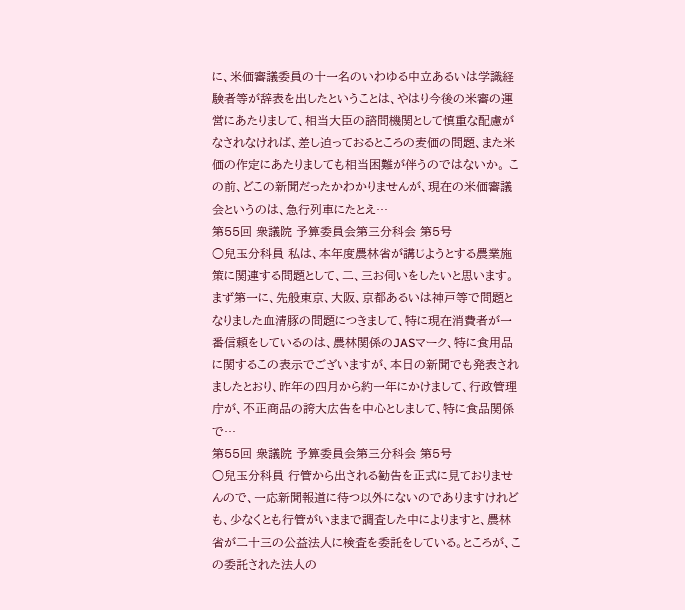に、米価審議委員の十一名のいわゆる中立あるいは学識経験者等が辞表を出したということは、やはり今後の米審の運営にあたりまして、相当大臣の諮問機関として慎重な配慮がなされなければ、差し迫っておるところの麦価の問題、また米価の作定にあたりましても相当困難が伴うのではないか。 この前、どこの新聞だったかわかりませんが、現在の米価審議会というのは、急行列車にたとえ…
第55回 衆議院 予算委員会第三分科会 第5号
○兒玉分科員 私は、本年度農林省が講じようとする農業施策に関連する問題として、二、三お伺いをしたいと思います。まず第一に、先般東京、大阪、京都あるいは神戸等で問題となりました血清豚の問題につきまして、特に現在消費者が一番信頼をしているのは、農林関係のJASマーク、特に食用品に関するこの表示でございますが、本日の新聞でも発表されましたとおり、昨年の四月から約一年にかけまして、行政管理庁が、不正商品の誇大広告を中心としまして、特に食品関係で…
第55回 衆議院 予算委員会第三分科会 第5号
○兒玉分科員 行管から出される勧告を正式に見ておりませんので、一応新聞報道に待つ以外にないのでありますけれども、少なくとも行管がいままで調査した中によりますと、農林省が二十三の公益法人に検査を委託をしている。ところが、この委託された法人の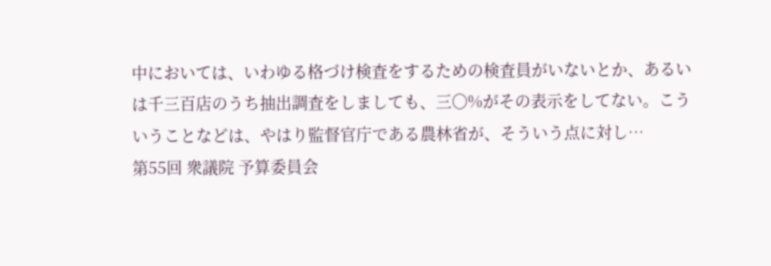中においては、いわゆる格づけ検査をするための検査員がいないとか、あるいは千三百店のうち抽出調査をしましても、三〇%がその表示をしてない。こういうことなどは、やはり監督官庁である農林省が、そういう点に対し…
第55回 衆議院 予算委員会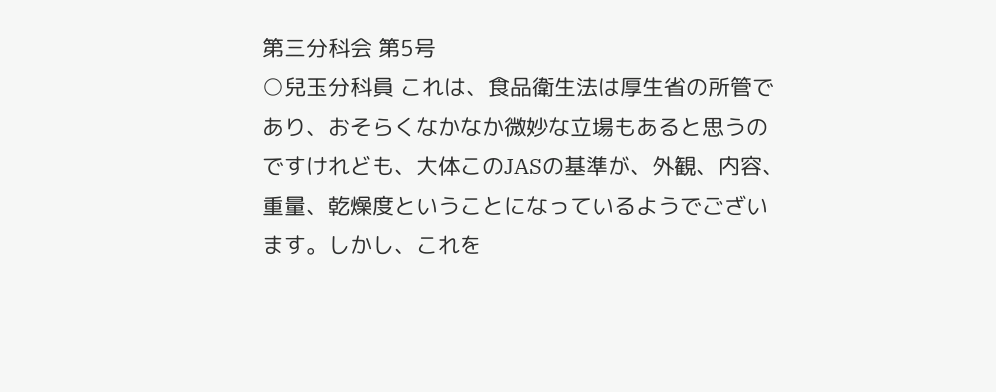第三分科会 第5号
○兒玉分科員 これは、食品衛生法は厚生省の所管であり、おそらくなかなか微妙な立場もあると思うのですけれども、大体このJASの基準が、外観、内容、重量、乾燥度ということになっているようでございます。しかし、これを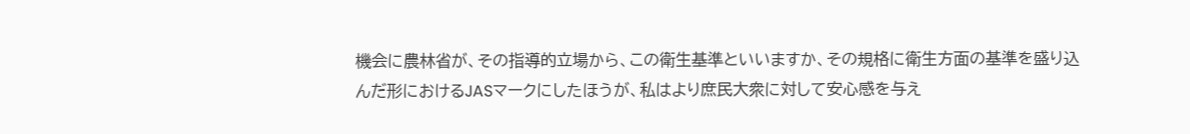機会に農林省が、その指導的立場から、この衛生基準といいますか、その規格に衛生方面の基準を盛り込んだ形におけるJASマークにしたほうが、私はより庶民大衆に対して安心感を与え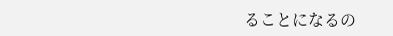ることになるの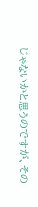じゃないかと思うのですが、その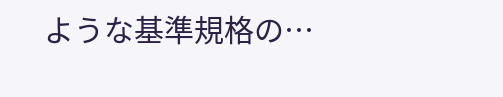ような基準規格の…